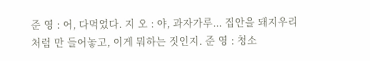준 영 : 어, 다먹었다. 지 오 : 야, 과자가루... 집안을 돼지우리처럼 만 들어놓고, 이게 뭐하는 짓인지. 준 영 : 청소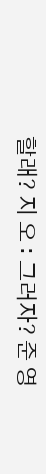할래? 지 오 : 그러자? 준 영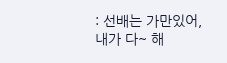: 선배는 가만있어, 내가 다~ 해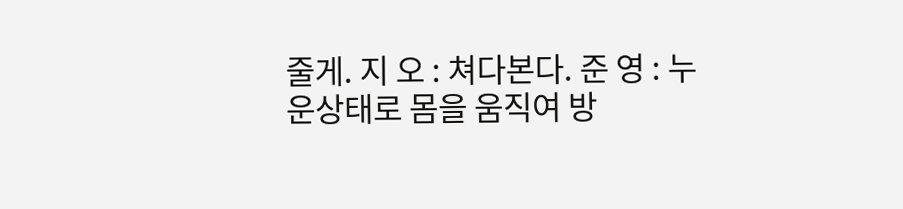줄게. 지 오 : 쳐다본다. 준 영 : 누운상태로 몸을 움직여 방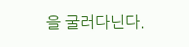을 굴러다닌다.